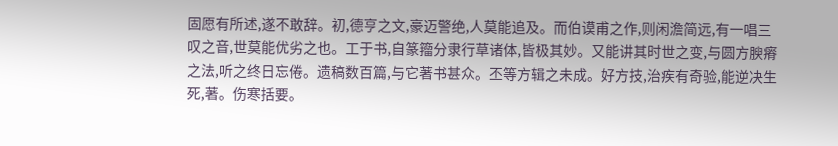固愿有所述,遂不敢辞。初,德亨之文,豪迈警绝,人莫能追及。而伯谟甫之作,则闲澹简远,有一唱三叹之音,世莫能优劣之也。工于书,自篆籀分隶行草诸体,皆极其妙。又能讲其时世之变,与圆方腴瘠之法,听之终日忘倦。遗稿数百篇,与它著书甚众。丕等方辑之未成。好方技,治疾有奇验,能逆决生死,著。伤寒括要。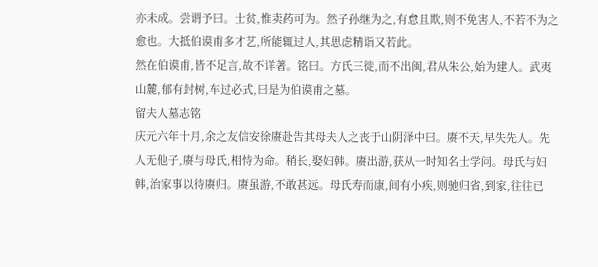亦未成。尝谓予曰。士贫,惟卖药可为。然子孙继为之,有怠且欺,则不免害人,不若不为之愈也。大抵伯谟甫多才艺,所能辄过人,其思虑精诣又若此。
然在伯谟甫,皆不足言,故不详著。铭曰。方氏三徙,而不出闽,君从朱公,始为建人。武夷山麓,郁有封树,车过必式,曰是为伯谟甫之墓。
留夫人墓志铭
庆元六年十月,余之友信安徐赓赴告其母夫人之丧于山阴泽中曰。赓不天,早失先人。先人无他子,赓与母氏,相恃为命。稍长,娶妇韩。赓出游,获从一时知名士学问。母氏与妇韩,治家事以待赓归。赓虽游,不敢甚远。母氏寿而康,间有小疾,则驰归省,到家,往往已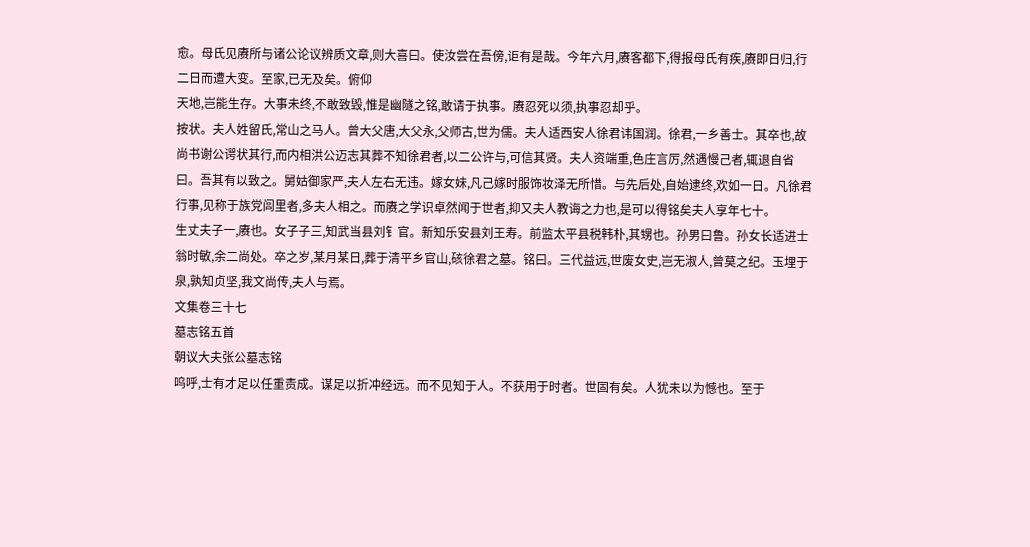愈。母氏见赓所与诸公论议辨质文章,则大喜曰。使汝尝在吾傍,讵有是哉。今年六月,赓客都下,得报母氏有疾,赓即日归,行二日而遭大变。至家,已无及矣。俯仰
天地,岂能生存。大事未终,不敢致毁,惟是幽隧之铭,敢请于执事。赓忍死以须,执事忍却乎。
按状。夫人姓留氏,常山之马人。曾大父唐,大父永,父师古,世为儒。夫人适西安人徐君讳国润。徐君,一乡善士。其卒也,故尚书谢公谔状其行,而内相洪公迈志其葬不知徐君者,以二公许与,可信其贤。夫人资端重,色庄言厉,然遇慢己者,辄退自省曰。吾其有以致之。舅姑御家严,夫人左右无违。嫁女妹,凡己嫁时服饰妆泽无所惜。与先后处,自始逮终,欢如一日。凡徐君行事,见称于族党闾里者,多夫人相之。而赓之学识卓然闻于世者,抑又夫人教诲之力也,是可以得铭矣夫人享年七十。
生丈夫子一,赓也。女子子三,知武当县刘钅官。新知乐安县刘王寿。前监太平县税韩朴,其甥也。孙男曰鲁。孙女长适进士翁时敏,余二尚处。卒之岁,某月某日,葬于清平乡官山,硋徐君之墓。铭曰。三代益远,世废女史,岂无淑人,曾莫之纪。玉埋于泉,孰知贞坚,我文尚传,夫人与焉。
文集卷三十七
墓志铭五首
朝议大夫张公墓志铭
呜呼,士有才足以任重责成。谋足以折冲经远。而不见知于人。不获用于时者。世固有矣。人犹未以为憾也。至于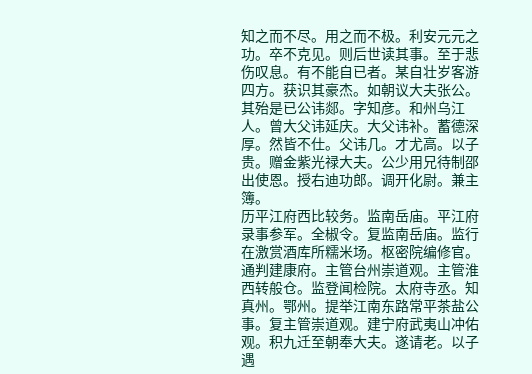知之而不尽。用之而不极。利安元元之功。卒不克见。则后世读其事。至于悲伤叹息。有不能自已者。某自壮岁客游四方。获识其豪杰。如朝议大夫张公。其殆是已公讳郯。字知彦。和州乌江人。曾大父讳延庆。大父讳补。蓄德深厚。然皆不仕。父讳几。才尤高。以子贵。赠金紫光禄大夫。公少用兄待制邵出使恩。授右迪功郎。调开化尉。兼主簿。
历平江府西比较务。监南岳庙。平江府录事参军。全椒令。复监南岳庙。监行在激赏酒库所糯米场。枢密院编修官。通判建康府。主管台州崇道观。主管淮西转般仓。监登闻检院。太府寺丞。知真州。鄂州。提举江南东路常平茶盐公事。复主管崇道观。建宁府武夷山冲佑观。积九迁至朝奉大夫。遂请老。以子遇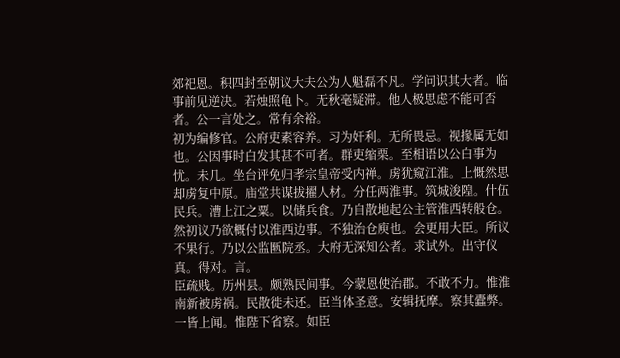郊祀恩。积四封至朝议大夫公为人魁磊不凡。学问识其大者。临事前见逆决。若烛照龟卜。无秋毫疑滞。他人极思虑不能可否者。公一言处之。常有余裕。
初为编修官。公府吏素容养。习为奸利。无所畏忌。视掾属无如也。公因事时白发其甚不可者。群吏缩栗。至相语以公白事为忧。未几。坐台评免归孝宗皇帝受内禅。虏犹窥江淮。上慨然思却虏复中原。庙堂共谋拔擢人材。分任两淮事。筑城浚隍。什伍民兵。漕上江之粟。以储兵食。乃自散地起公主管淮西转般仓。然初议乃欲概付以淮西边事。不独治仓庾也。会更用大臣。所议不果行。乃以公监匦院丞。大府无深知公者。求试外。出守仪真。得对。言。
臣疏贱。历州县。颇熟民间事。今蒙恩使治郡。不敢不力。惟淮南新被虏祸。民散徙未还。臣当体圣意。安辑抚摩。察其蠹弊。一皆上闻。惟陛下省察。如臣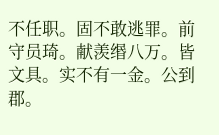不任职。固不敢逃罪。前守员琦。献羡缗八万。皆文具。实不有一金。公到郡。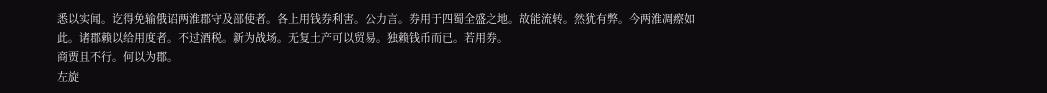悉以实闻。讫得免输俄诏两淮郡守及部使者。各上用钱券利害。公力言。券用于四蜀全盛之地。故能流转。然犹有弊。今两淮凋瘵如此。诸郡赖以给用度者。不过酒税。新为战场。无复土产可以贸易。独赖钱币而已。若用券。
商贾且不行。何以为郡。
左旋